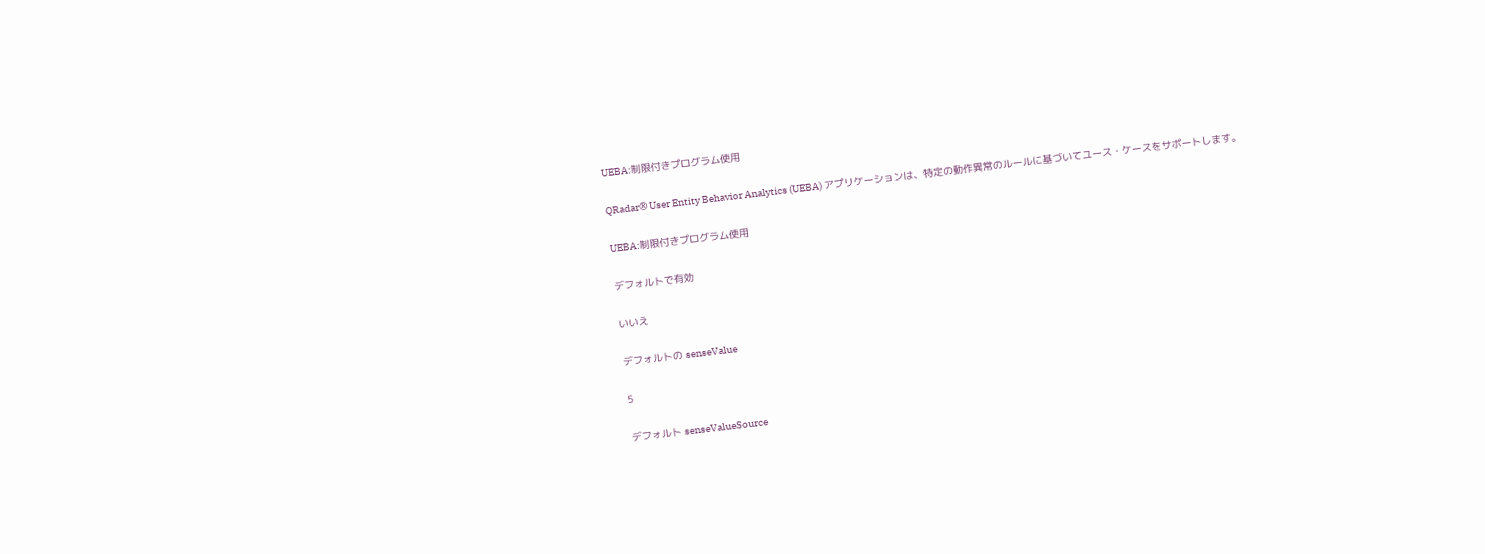UEBA:制限付きプログラム使用

QRadar® User Entity Behavior Analytics (UEBA) アプリケーションは、特定の動作異常のルールに基づいてユース・ケースをサポートします。

UEBA:制限付きプログラム使用

デフォルトで有効

いいえ

デフォルトの senseValue

5

デフォルト senseValueSource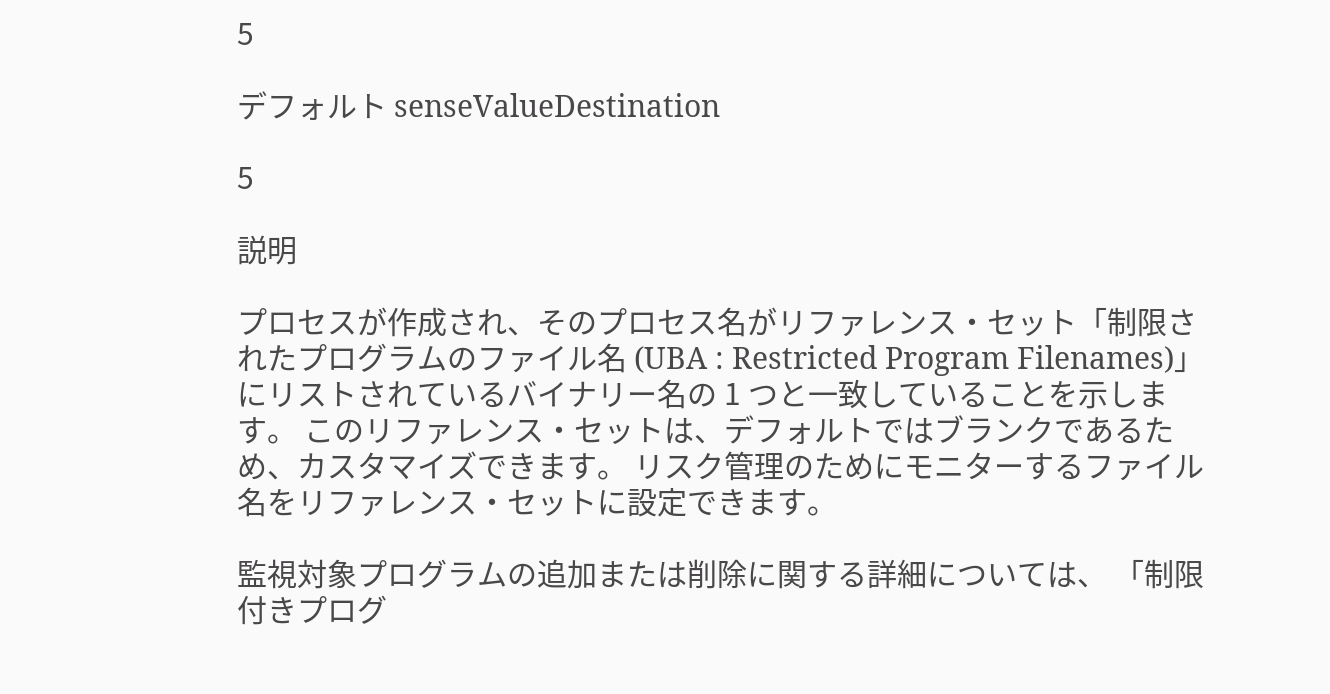5

デフォルト senseValueDestination

5

説明

プロセスが作成され、そのプロセス名がリファレンス・セット「制限されたプログラムのファイル名 (UBA : Restricted Program Filenames)」にリストされているバイナリー名の 1 つと一致していることを示します。 このリファレンス・セットは、デフォルトではブランクであるため、カスタマイズできます。 リスク管理のためにモニターするファイル名をリファレンス・セットに設定できます。

監視対象プログラムの追加または削除に関する詳細については、 「制限付きプログ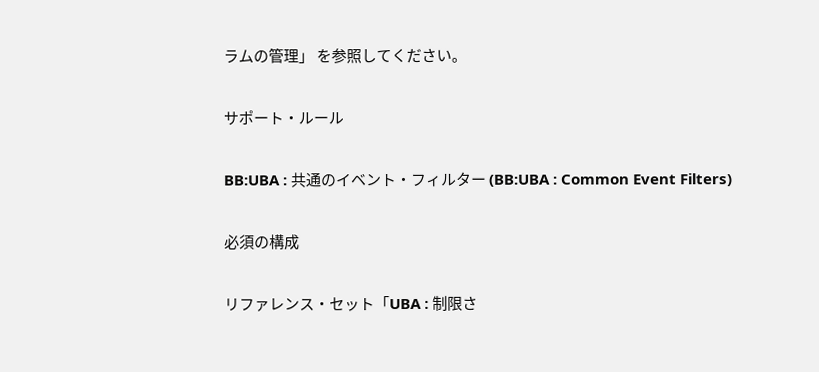ラムの管理」 を参照してください。

サポート・ルール

BB:UBA : 共通のイベント・フィルター (BB:UBA : Common Event Filters)

必須の構成

リファレンス・セット「UBA : 制限さ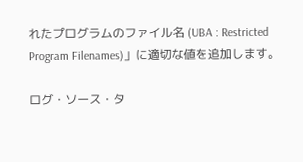れたプログラムのファイル名 (UBA : Restricted Program Filenames)」に適切な値を追加します。

ログ・ソース・タ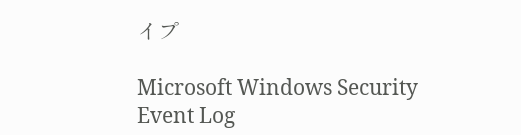イプ

Microsoft Windows Security Event Log